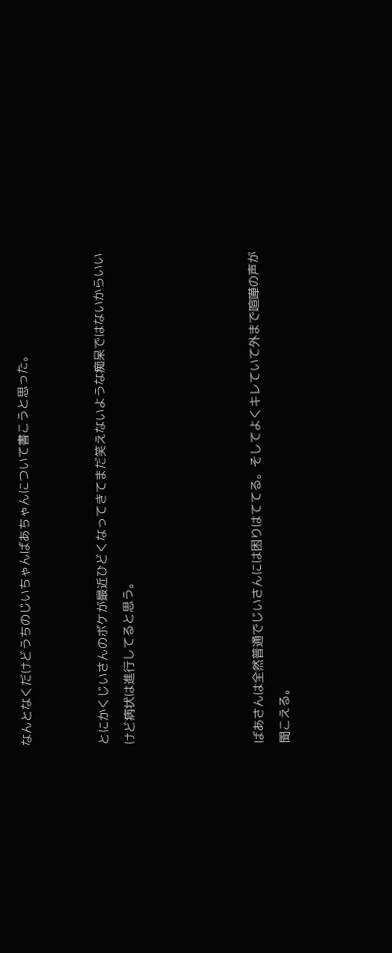なんとなくだけどうちのじいちゃんばあちゃんについて書こうと思った。


とにかくじいさんのボケが最近ひどくなってきてまだ笑えないような痴呆ではないからいいけど病状は進行してると思う。




ばあさんは全然普通でじいさんには困りはててる。そしてよくキレていて外まで喧嘩の声が聞こえる。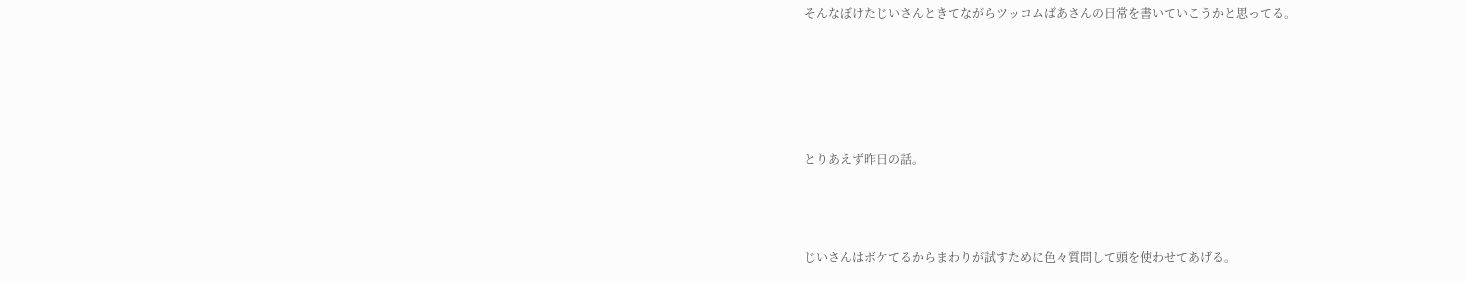そんなぼけたじいさんときてながらツッコムばあさんの日常を書いていこうかと思ってる。





とりあえず昨日の話。



じいさんはボケてるからまわりが試すために色々質問して頭を使わせてあげる。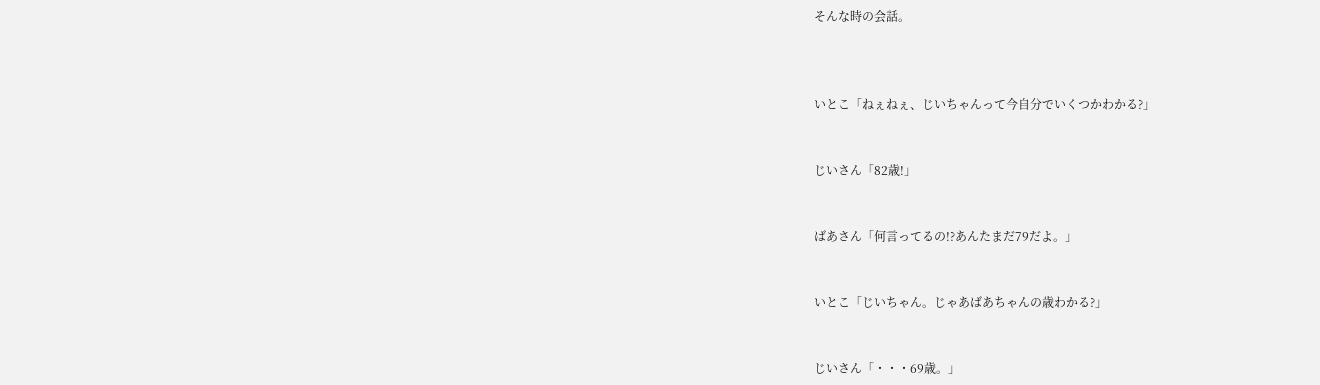そんな時の会話。



いとこ「ねぇねぇ、じいちゃんって今自分でいくつかわかる?」


じいさん「82歳!」


ばあさん「何言ってるの!?あんたまだ79だよ。」


いとこ「じいちゃん。じゃあばあちゃんの歳わかる?」


じいさん「・・・69歳。」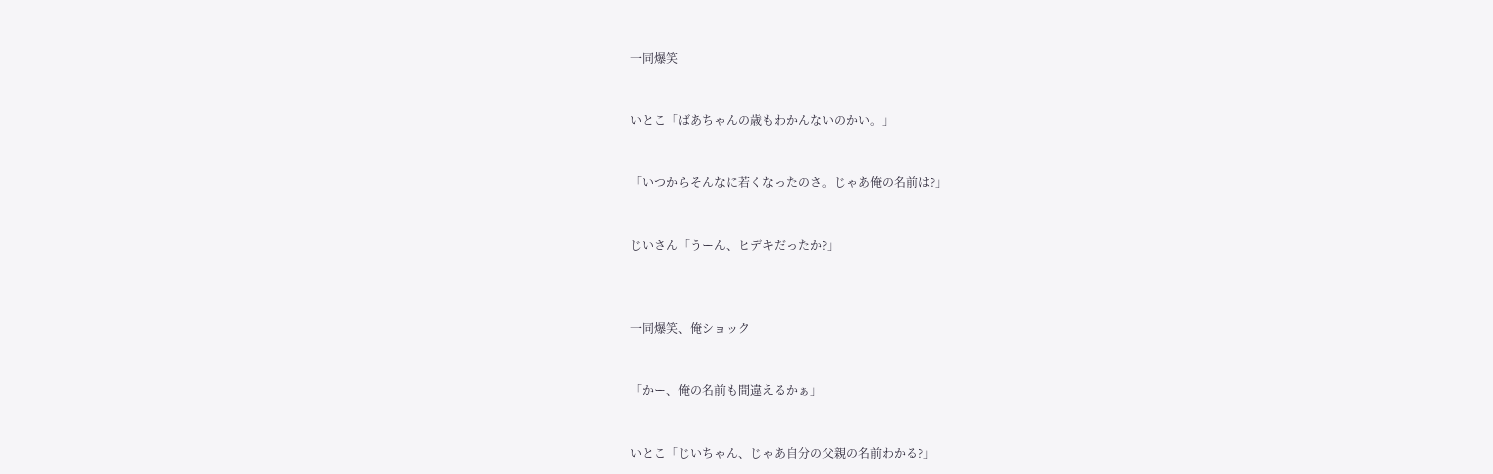一同爆笑


いとこ「ばあちゃんの歳もわかんないのかい。」


「いつからそんなに若くなったのさ。じゃあ俺の名前は?」


じいさん「うーん、ヒデキだったか?」



一同爆笑、俺ショック


「かー、俺の名前も間違えるかぁ」


いとこ「じいちゃん、じゃあ自分の父親の名前わかる?」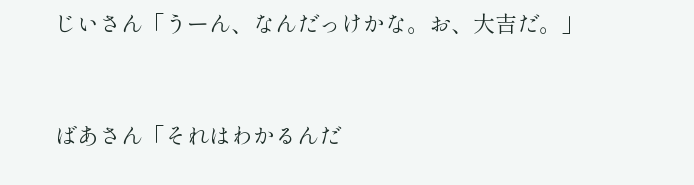じいさん「うーん、なんだっけかな。お、大吉だ。」


ばあさん「それはわかるんだ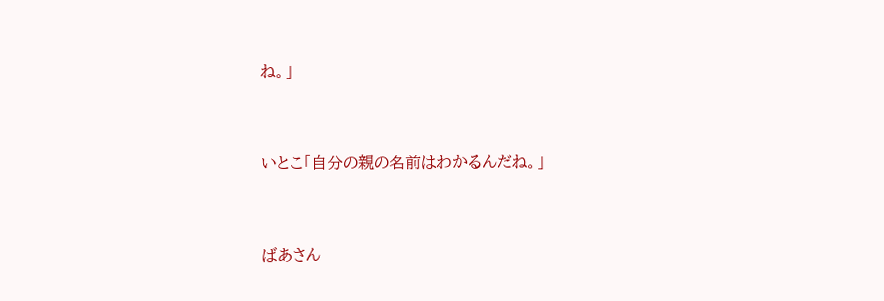ね。」


いとこ「自分の親の名前はわかるんだね。」


ばあさん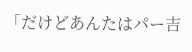「だけどあんたはパー吉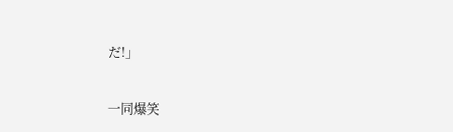だ!」


一同爆笑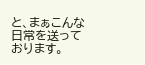と、まぁこんな日常を送っております。